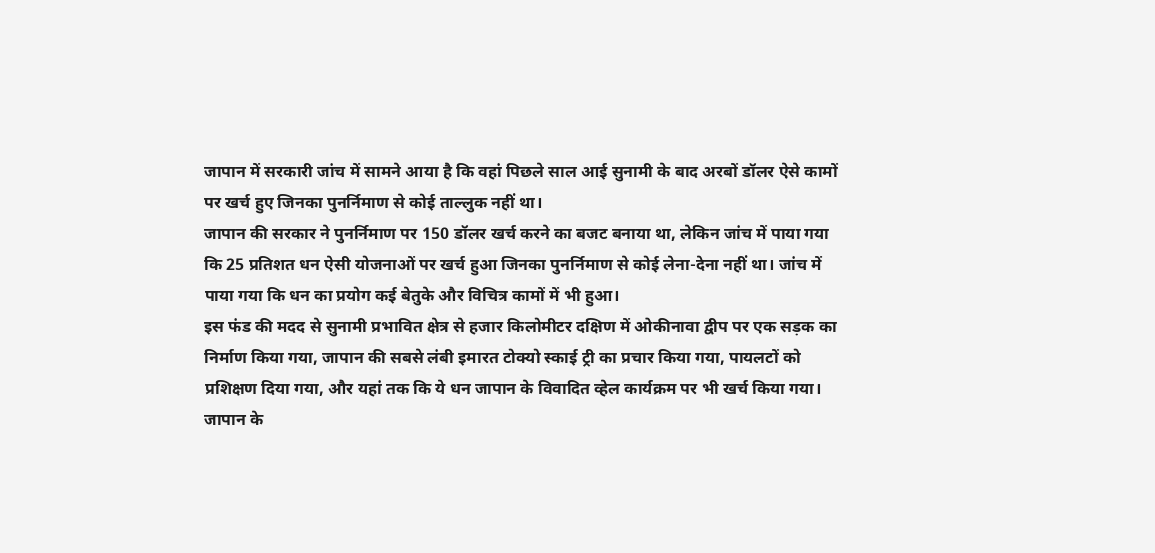जापान में सरकारी जांच में सामने आया है कि वहां पिछले साल आई सुनामी के बाद अरबों डॉलर ऐसे कामों पर खर्च हुए जिनका पुनर्निमाण से कोई ताल्लुक नहीं था।
जापान की सरकार ने पुनर्निमाण पर 150 डॉलर खर्च करने का बजट बनाया था, लेकिन जांच में पाया गया कि 25 प्रतिशत धन ऐसी योजनाओं पर खर्च हुआ जिनका पुनर्निमाण से कोई लेना-देना नहीं था। जांच में पाया गया कि धन का प्रयोग कई बेतुके और विचित्र कामों में भी हुआ।
इस फंड की मदद से सुनामी प्रभावित क्षेत्र से हजार किलोमीटर दक्षिण में ओकीनावा द्वीप पर एक सड़क का निर्माण किया गया, जापान की सबसे लंबी इमारत टोक्यो स्काई ट्री का प्रचार किया गया, पायलटों को प्रशिक्षण दिया गया, और यहां तक कि ये धन जापान के विवादित व्हेल कार्यक्रम पर भी खर्च किया गया।
जापान के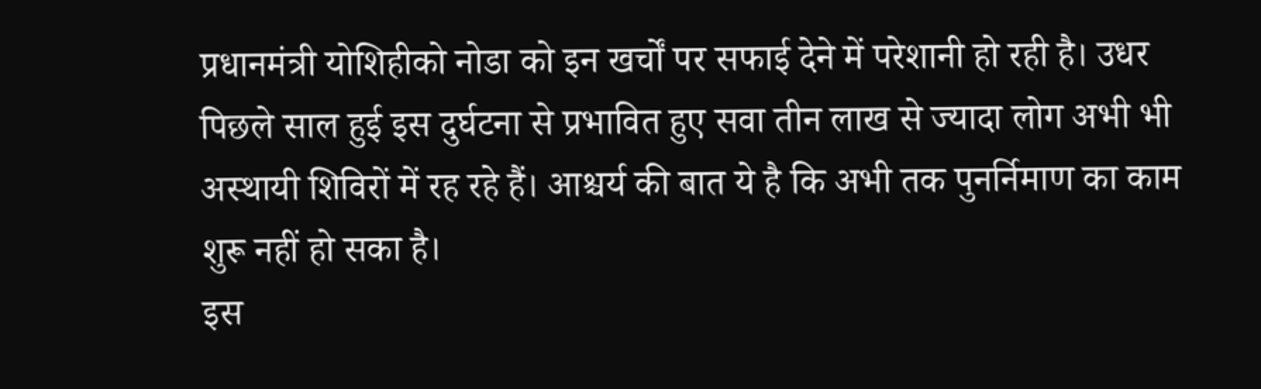प्रधानमंत्री योशिहीको नोडा को इन खर्चों पर सफाई देने में परेशानी हो रही है। उधर पिछले साल हुई इस दुर्घटना से प्रभावित हुए सवा तीन लाख से ज्यादा लोग अभी भी अस्थायी शिविरों में रह रहे हैं। आश्चर्य की बात ये है कि अभी तक पुनर्निमाण का काम शुरू नहीं हो सका है।
इस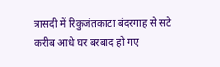त्रासदी में रिकुजंतकाटा बंदरगाह से सटे करीब आधे घर बरबाद हो गए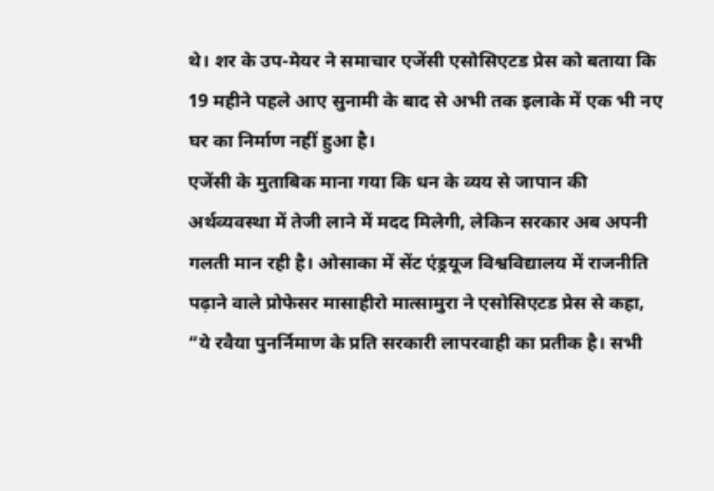थे। शर के उप-मेयर ने समाचार एजेंसी एसोसिएटड प्रेस को बताया कि 19 महीने पहले आए सुनामी के बाद से अभी तक इलाके में एक भी नए घर का निर्माण नहीं हुआ है।
एजेंसी के मुताबिक माना गया कि धन के व्यय से जापान की अर्थव्यवस्था में तेजी लाने में मदद मिलेगी, लेकिन सरकार अब अपनी गलती मान रही है। ओसाका में सेंट एंड्रयूज विश्वविद्यालय में राजनीति पढ़ाने वाले प्रोफेसर मासाहीरो मात्सामुरा ने एसोसिएटड प्रेस से कहा, “ये रवैया पुनर्निमाण के प्रति सरकारी लापरवाही का प्रतीक है। सभी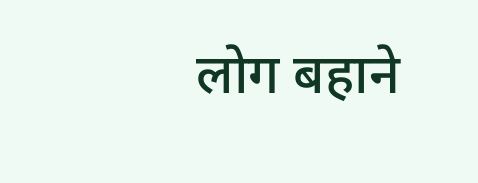लोग बहाने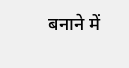बनाने में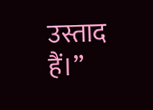उस्ताद हैं।”